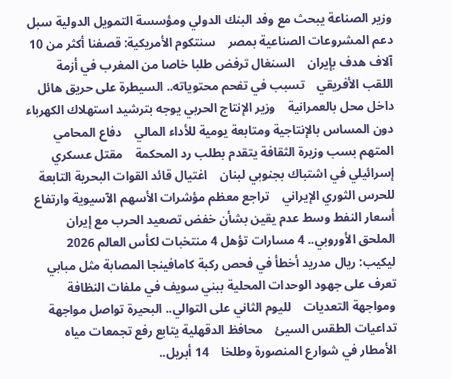وزير الصناعة يبحث مع وفد البنك الدولي ومؤسسة التمويل الدولية سبل دعم المشروعات الصناعية بمصر    سنتكوم الأمريكية: قصفنا أكثر من 10 آلاف هدف بإيران    السنغال ترفض طلبا خاصا من المغرب في أزمة اللقب الأفريقي    تسبب في تفحم محتوياته.. السيطرة على حريق هائل داخل محل بالعمرانية    وزير الإنتاج الحربي يوجه بترشيد استهلاك الكهرباء دون المساس بالإنتاجية ومتابعة يومية للأداء المالي    دفاع المحامي المتهم بسب وزيرة الثقافة يتقدم بطلب رد المحكمة    مقتل عسكري إسرائيلي في اشتباك بجنوبي لبنان    اغتيال قائد القوات البحرية التابعة للحرس الثوري الإيراني    تراجع معظم مؤشرات الأسهم الآسيوية وارتفاع أسعار النفط وسط عدم يقين بشأن خفض تصعيد الحرب مع إيران    الملحق الأوروبي.. 4 مسارات تؤهل 4 منتخبات لكأس العالم 2026    ليكيب: ريال مدريد أخطأ في فحص ركبة كامافينجا المصابة مثل مبابي    تعرف على جهود الوحدات المحلية ببني سويف في ملفات النظافة ومواجهة التعديات    لليوم الثاني على التوالي.. البحيرة تواصل مواجهة تداعيات الطقس السيئ    محافظ الدقهلية يتابع رفع تجمعات مياه الأمطار في شوارع المنصورة وطلخا    14 أبريل..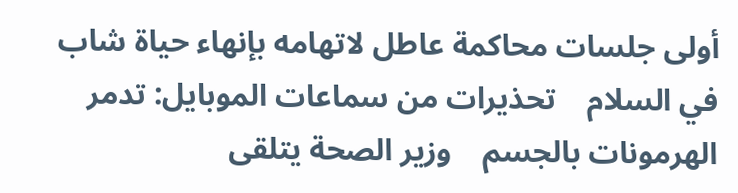أولى جلسات محاكمة عاطل لاتهامه بإنهاء حياة شاب في السلام    تحذيرات من سماعات الموبايل: تدمر الهرمونات بالجسم    وزير الصحة يتلقى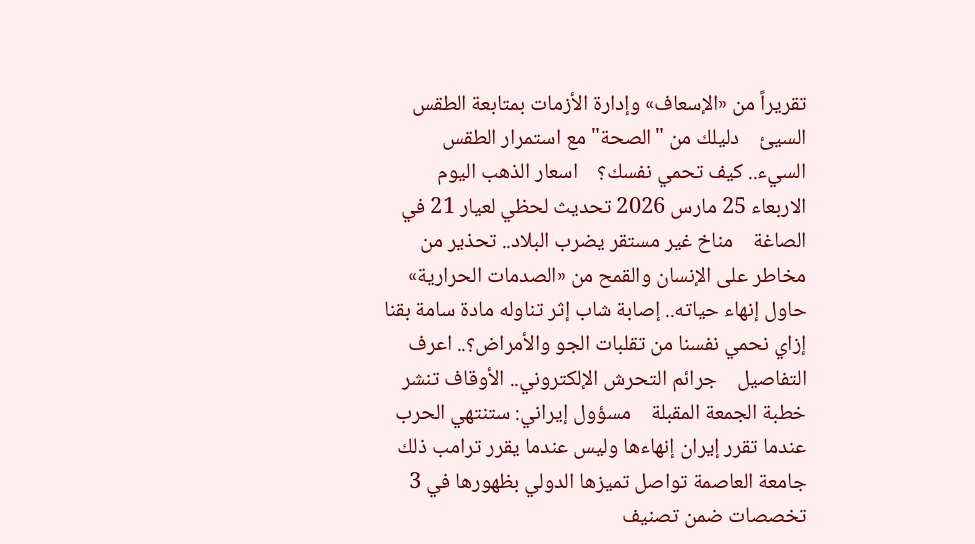تقريراً من «الإسعاف» وإدارة الأزمات بمتابعة الطقس السيئ    دليلك من "الصحة" مع استمرار الطقس السيء.. كيف تحمي نفسك؟    اسعار الذهب اليوم الاربعاء 25 مارس 2026 تحديث لحظي لعيار 21 في الصاغة    مناخ غير مستقر يضرب البلاد.. تحذير من مخاطر على الإنسان والقمح من «الصدمات الحرارية»    حاول إنهاء حياته.. إصابة شاب إثر تناوله مادة سامة بقنا    إزاي نحمي نفسنا من تقلبات الجو والأمراض؟.. اعرف التفاصيل    جرائم التحرش الإلكتروني.. الأوقاف تنشر خطبة الجمعة المقبلة    مسؤول إيراني: ستنتهي الحرب عندما تقرر إيران إنهاءها وليس عندما يقرر ترامب ذلك    جامعة العاصمة تواصل تميزها الدولي بظهورها في 3 تخصصات ضمن تصنيف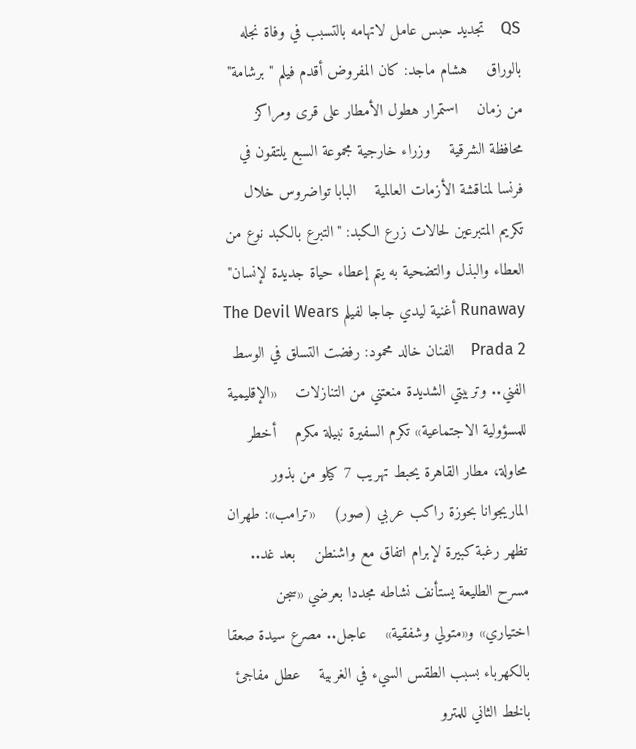QS    تجديد حبس عامل لاتهامه بالتسبب في وفاة نجله بالوراق    هشام ماجد: كان المفروض أقدم فيلم "برشامة" من زمان    استمرار هطول الأمطار على قرى ومراكز محافظة الشرقية    وزراء خارجية مجموعة السبع يلتقون في فرنسا لمناقشة الأزمات العالمية    البابا تواضروس خلال تكريم المتبرعين لحالات زرع الكبد: "التبرع بالكبد نوع من العطاء والبذل والتضحية به يتم إعطاء حياة جديدة لإنسان"    Runaway أغنية ليدي جاجا لفيلم The Devil Wears Prada 2    الفنان خالد محمود: رفضت التسلق في الوسط الفني.. وتربيتي الشديدة منعتني من التنازلات    «الإقليمية للمسؤولية الاجتماعية» تكرم السفيرة نبيلة مكرم    أخطر محاولة، مطار القاهرة يحبط تهريب 7 كيلو من بذور الماريجوانا بحوزة راكب عربي (صور)    «ترامب»: طهران تظهر رغبة كبيرة لإبرام اتفاق مع واشنطن    بعد غد.. مسرح الطليعة يستأنف نشاطه مجددا بعرضي «سجن اختياري» و«متولي وشفقية»    عاجل.. مصرع سيدة صعقا بالكهرباء بسبب الطقس السيء في الغربية    عطل مفاجئ بالخط الثاني للمترو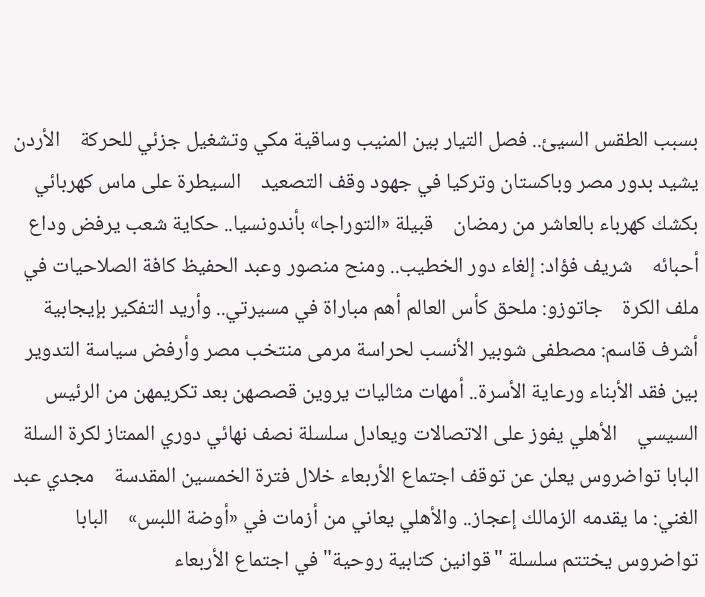بسبب الطقس السيئ.. فصل التيار بين المنيب وساقية مكي وتشغيل جزئي للحركة    الأردن يشيد بدور مصر وباكستان وتركيا في جهود وقف التصعيد    السيطرة على ماس كهربائي بكشك كهرباء بالعاشر من رمضان    قبيلة «التوراجا» بأندونسيا.. حكاية شعب يرفض وداع أحبائه    شريف فؤاد: إلغاء دور الخطيب.. ومنح منصور وعبد الحفيظ كافة الصلاحيات في ملف الكرة    جاتوزو: ملحق كأس العالم أهم مباراة في مسيرتي.. وأريد التفكير بإيجابية    أشرف قاسم: مصطفى شوبير الأنسب لحراسة مرمى منتخب مصر وأرفض سياسة التدوير    بين فقد الأبناء ورعاية الأسرة.. أمهات مثاليات يروين قصصهن بعد تكريمهن من الرئيس السيسي    الأهلي يفوز على الاتصالات ويعادل سلسلة نصف نهائي دوري الممتاز لكرة السلة    البابا تواضروس يعلن عن توقف اجتماع الأربعاء خلال فترة الخمسين المقدسة    مجدي عبد الغني: ما يقدمه الزمالك إعجاز.. والأهلي يعاني من أزمات في «أوضة اللبس»    البابا تواضروس يختتم سلسلة "قوانين كتابية روحية" في اجتماع الأربعاء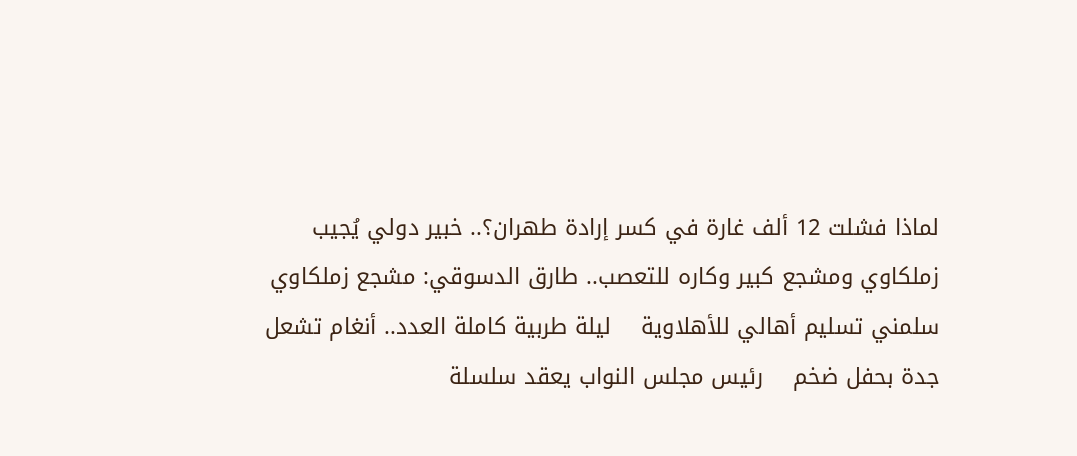لماذا فشلت 12 ألف غارة في كسر إرادة طهران؟.. خبير دولي يُجيب    زملكاوي ومشجع كبير وكاره للتعصب.. طارق الدسوقي: مشجع زملكاوي سلمني تسليم أهالي للأهلاوية    ليلة طربية كاملة العدد.. أنغام تشعل جدة بحفل ضخم    رئيس مجلس النواب يعقد سلسلة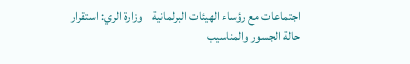اجتماعات مع رؤساء الهيئات البرلمانية    وزارة الري: استقرار حالة الجسور والمناسيب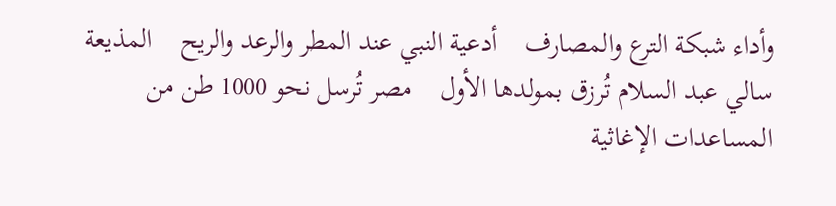وأداء شبكة الترع والمصارف    أدعية النبي عند المطر والرعد والريح    المذيعة سالي عبد السلام تُرزق بمولدها الأول    مصر تُرسل نحو 1000 طن من المساعدات الإغاثية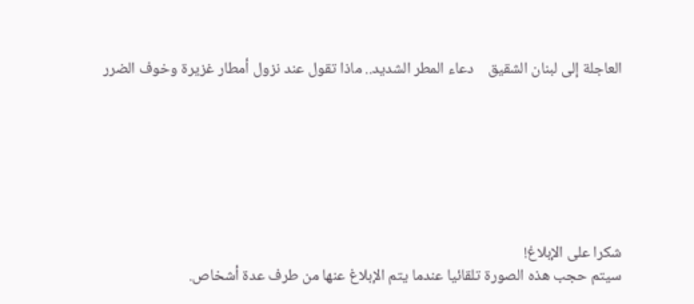العاجلة إلى لبنان الشقيق    دعاء المطر الشديد.. ماذا تقول عند نزول أمطار غزيرة وخوف الضرر







شكرا على الإبلاغ!
سيتم حجب هذه الصورة تلقائيا عندما يتم الإبلاغ عنها من طرف عدة أشخاص.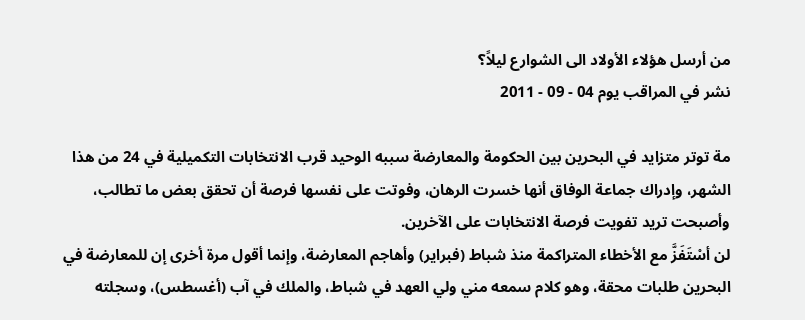من أرسل هؤلاء الأولاد الى الشوارع ليلاً؟
نشر في المراقب يوم 04 - 09 - 2011

مة توتر متزايد في البحرين بين الحكومة والمعارضة سببه الوحيد قرب الانتخابات التكميلية في 24 من هذا الشهر، وإدراك جماعة الوفاق أنها خسرت الرهان، وفوتت على نفسها فرصة أن تحقق بعض ما تطالب، وأصبحت تريد تفويت فرصة الانتخابات على الآخرين.
لن أسْتَفَزَّ مع الأخطاء المتراكمة منذ شباط (فبراير) وأهاجم المعارضة، وإنما أقول مرة أخرى إن للمعارضة في البحرين طلبات محقة، وهو كلام سمعه مني ولي العهد في شباط، والملك في آب (أغسطس)، وسجلته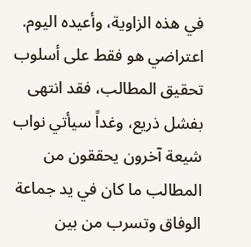في هذه الزاوية، وأعيده اليوم. اعتراضي هو فقط على أسلوب تحقيق المطالب، فقد انتهى بفشل ذريع، وغداً سيأتي نواب شيعة آخرون يحققون من المطالب ما كان في يد جماعة الوفاق وتسرب من بين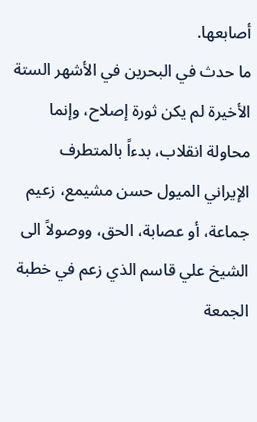أصابعها.
ما حدث في البحرين في الأشهر الستة الأخيرة لم يكن ثورة إصلاح، وإنما محاولة انقلاب، بدءاً بالمتطرف الإيراني الميول حسن مشيمع، زعيم جماعة، أو عصابة، الحق، ووصولاً الى الشيخ علي قاسم الذي زعم في خطبة الجمعة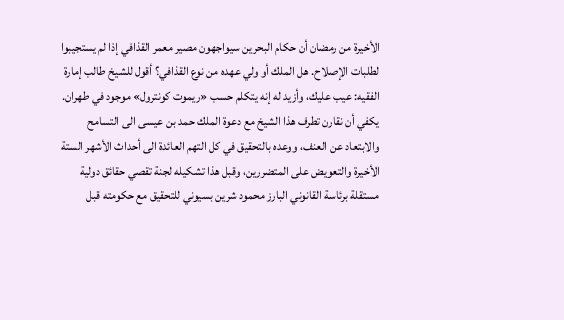الأخيرة من رمضان أن حكام البحرين سيواجهون مصير معمر القذافي إذا لم يستجيبوا لطلبات الإصلاح. هل الملك أو ولي عهده من نوع القذافي؟ أقول للشيخ طالب إمارة الفقيه: عيب عليك، وأزيد له إنه يتكلم حسب «ريموت كونترول» موجود في طهران. يكفي أن نقارن تطرف هذا الشيخ مع دعوة الملك حمد بن عيسى الى التسامح والابتعاد عن العنف، ووعده بالتحقيق في كل التهم العائدة الى أحداث الأشهر الستة الأخيرة والتعويض على المتضررين، وقبل هذا تشكيله لجنة تقصي حقائق دولية مستقلة برئاسة القانوني البارز محمود شرين بسيوني للتحقيق مع حكومته قبل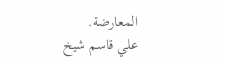المعارضة.
علي قاسم شيخ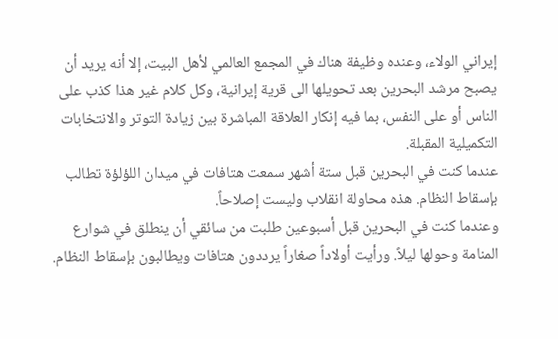إيراني الولاء، وعنده وظيفة هناك في المجمع العالمي لأهل البيت، إلا أنه يريد أن يصبح مرشد البحرين بعد تحويلها الى قرية إيرانية، وكل كلام غير هذا كذب على الناس أو على النفس، بما فيه إنكار العلاقة المباشرة بين زيادة التوتر والانتخابات التكميلية المقبلة.
عندما كنت في البحرين قبل ستة أشهر سمعت هتافات في ميدان اللؤلؤة تطالب بإسقاط النظام. هذه محاولة انقلاب وليست إصلاحاً.
وعندما كنت في البحرين قبل أسبوعين طلبت من سائقي أن ينطلق في شوارع المنامة وحولها ليلاً. ورأيت أولاداً صغاراً يرددون هتافات ويطالبون بإسقاط النظام.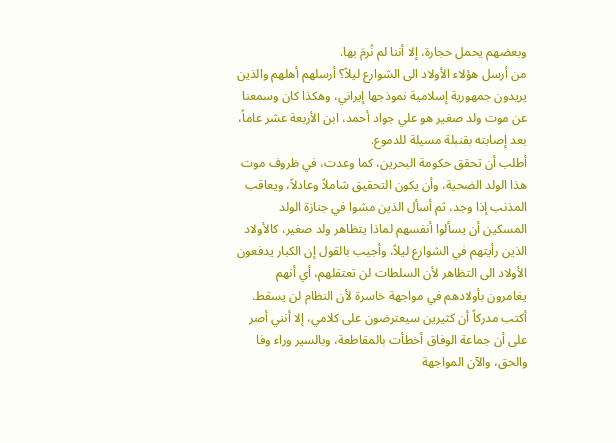وبعضهم يحمل حجارة، إلا أننا لم نُرمَ بها.
من أرسل هؤلاء الأولاد الى الشوارع ليلاً؟ أرسلهم أهلهم والذين يريدون جمهورية إسلامية نموذجها إيراني، وهكذا كان وسمعنا عن موت ولد صغير هو علي جواد أحمد، ابن الأربعة عشر عاماً، بعد إصابته بقنبلة مسيلة للدموع.
أطلب أن تحقق حكومة البحرين، كما وعدت، في ظروف موت هذا الولد الضحية، وأن يكون التحقيق شاملاً وعادلاً، ويعاقب المذنب إذا وجد، ثم أسأل الذين مشوا في جنازة الولد المسكين أن يسألوا أنفسهم لماذا يتظاهر ولد صغير، كالأولاد الذين رأيتهم في الشوارع ليلاً، وأجيب بالقول إن الكبار يدفعون الأولاد الى التظاهر لأن السلطات لن تعتقلهم، أي أنهم يغامرون بأولادهم في مواجهة خاسرة لأن النظام لن يسقط.
أكتب مدركاً أن كثيرين سيعترضون على كلامي، إلا أنني أصر على أن جماعة الوفاق أخطأت بالمقاطعة، وبالسير وراء وفا والحق، والآن المواجهة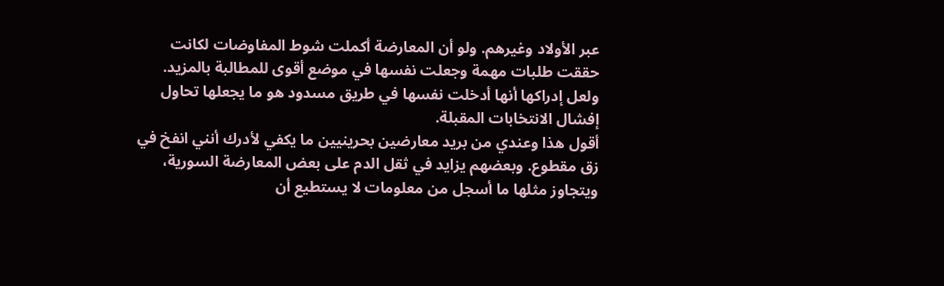عبر الأولاد وغيرهم. ولو أن المعارضة أكملت شوط المفاوضات لكانت حققت طلبات مهمة وجعلت نفسها في موضع أقوى للمطالبة بالمزيد. ولعل إدراكها أنها أدخلت نفسها في طريق مسدود هو ما يجعلها تحاول إفشال الانتخابات المقبلة.
أقول هذا وعندي من بريد معارضين بحرينيين ما يكفي لأدرك أنني انفخ في زق مقطوع. وبعضهم يزايد في ثقل الدم على بعض المعارضة السورية، ويتجاوز مثلها ما أسجل من معلومات لا يستطيع أن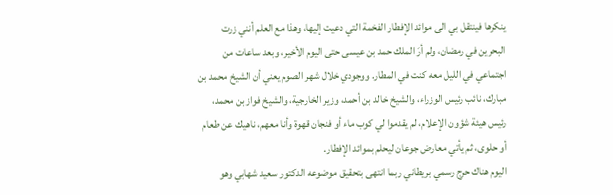ينكرها فينتقل بي الى موائد الإفطار الفخمة التي دعيت إليها، وهذا مع العلم أنني زرت البحرين في رمضان، ولم أرَ الملك حمد بن عيسى حتى اليوم الأخير، وبعد ساعات من اجتماعي في الليل معه كنت في المطار. ووجودي خلال شهر الصوم يعني أن الشيخ محمد بن مبارك، نائب رئيس الوزراء، والشيخ خالد بن أحمد، وزير الخارجية، والشيخ فواز بن محمد، رئيس هيئة شؤون الإعلام، لم يقدموا لي كوب ماء أو فنجان قهوة وأنا معهم، ناهيك عن طعام أو حلوى، ثم يأتي معارض جوعان ليحلم بموائد الإفطار.
اليوم هناك حرج رسمي بريطاني ربما انتهى بتحقيق موضوعه الدكتور سعيد شهابي وهو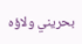بحريني ولاؤه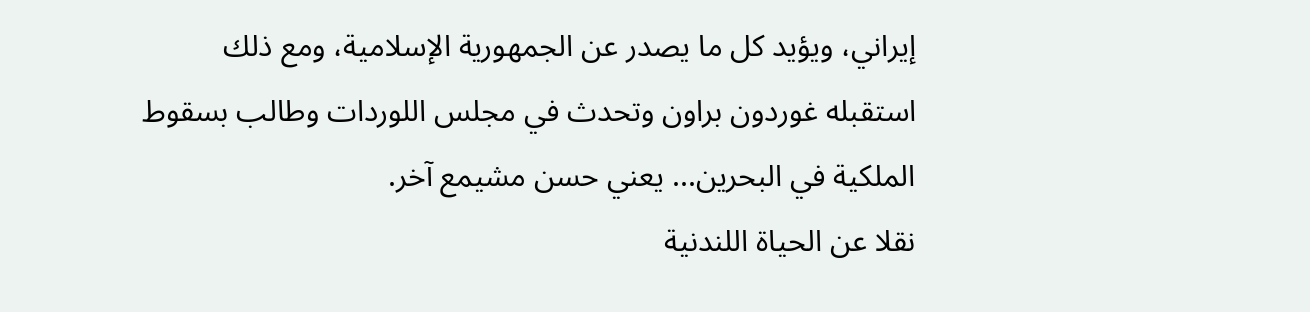إيراني، ويؤيد كل ما يصدر عن الجمهورية الإسلامية، ومع ذلك استقبله غوردون براون وتحدث في مجلس اللوردات وطالب بسقوط الملكية في البحرين... يعني حسن مشيمع آخر.
نقلا عن الحياة اللندنية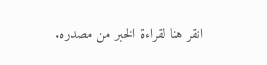انقر هنا لقراءة الخبر من مصدره.